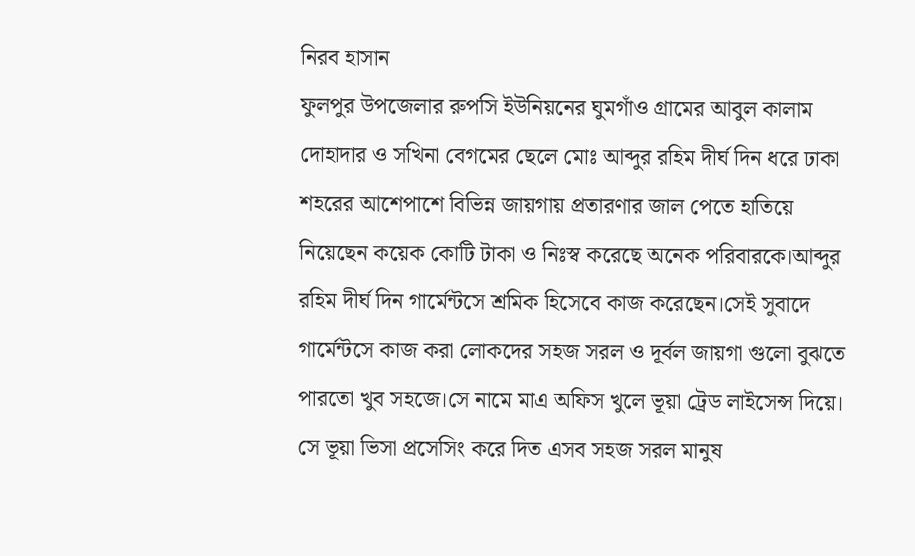নিরব হাসান
ফুলপুর উপজেলার রুপসি ইউনিয়নের ঘুমগাঁও গ্রামের আবুল কালাম দোহাদার ও সখিনা বেগমের ছেলে মোঃ আব্দুর রহিম দীর্ঘ দিন ধরে ঢাকা শহরের আশেপাশে বিভিন্ন জায়গায় প্রতারণার জাল পেতে হাতিয়ে নিয়েছেন কয়েক কোটি টাকা ও নিঃস্ব করেছে অনেক পরিবারকে।আব্দুর রহিম দীর্ঘ দিন গার্মেন্টসে শ্রমিক হিসেবে কাজ করেছেন।সেই সুবাদে গার্মেন্টসে কাজ করা লোকদের সহজ সরল ও দূর্বল জায়গা গুলো বুঝতে পারতো খুব সহজে।সে নামে মাএ অফিস খুলে ভূয়া ট্রেড লাইসেন্স দিয়ে। সে ভূয়া ভিসা প্রসেসিং করে দিত এসব সহজ সরল মানুষ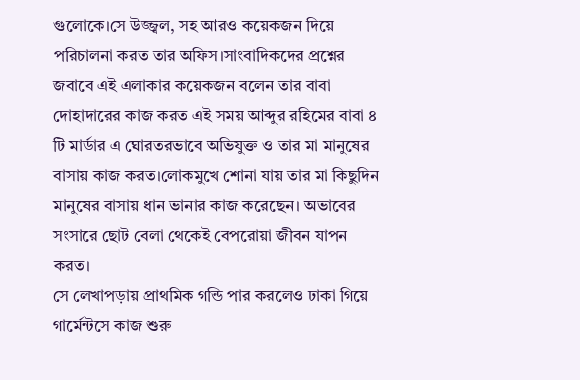গুলোকে।সে উজ্জ্বল, সহ আরও কয়েকজন দিয়ে পরিচালনা করত তার অফিস।সাংবাদিকদের প্রশ্নের জবাবে এই এলাকার কয়েকজন বলেন তার বাবা দোহাদারের কাজ করত এই সময় আব্দুর রহিমের বাবা ৪ টি মার্ডার এ ঘোরতরভাবে অভিযুক্ত ও তার মা মানুষের বাসায় কাজ করত।লোকমুখে শোনা যায় তার মা কিছুদিন মানুষের বাসায় ধান ভানার কাজ করেছেন। অভাবের সংসারে ছোট বেলা থেকেই বেপরোয়া জীবন যাপন করত।
সে লেখাপড়ায় প্রাথমিক গন্ডি পার করলেও ঢাকা গিয়ে গার্মেন্টসে কাজ শুরু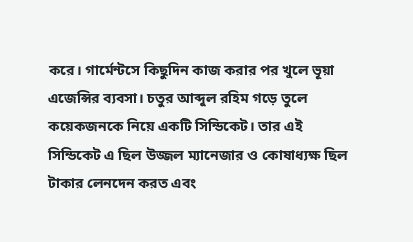করে। গার্মেন্টসে কিছুদিন কাজ করার পর খুলে ভূয়া এজেন্সির ব্যবসা। চতুর আব্দুল রহিম গড়ে তুলে কয়েকজনকে নিয়ে একটি সিন্ডিকেট। তার এই সিন্ডিকেট এ ছিল উজ্জল ম্যানেজার ও কোষাধ্যক্ষ ছিল টাকার লেনদেন করত এবং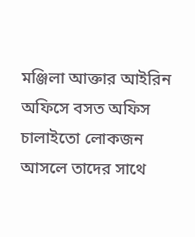মঞ্জিলা আক্তার আইরিন অফিসে বসত অফিস চালাইতো লোকজন আসলে তাদের সাথে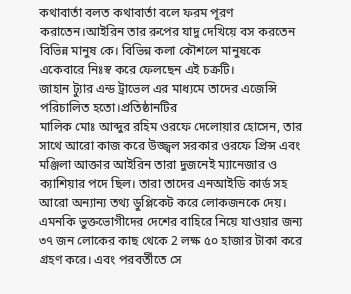কথাবার্তা বলত কথাবার্তা বলে ফরম পূরণ করাতেন।আইরিন তার রুপের যাদু দেখিয়ে বস করতেন বিভিন্ন মানুষ কে। বিভিন্ন কলা কৌশলে মানুষকে একেবারে নিঃস্ব করে ফেলছেন এই চক্রটি।
জাহান ট্যুার এন্ড ট্রাভেল এর মাধ্যমে তাদের এজেন্সি পরিচালিত হতো।প্রতিষ্ঠানটির
মালিক মোঃ আব্দুর রহিম ওরফে দেলোয়ার হোসেন, তার সাথে আরো কাজ করে উজ্জ্বল সরকার ওরফে প্রিন্স এবং মঞ্জিলা আক্তার আইরিন তারা দুজনেই ম্যানেজার ও ক্যাশিয়ার পদে ছিল। তারা তাদের এনআইডি কার্ড সহ আরো অন্যান্য তথ্য ডুপ্লিকেট করে লোকজনকে দেয়। এমনকি ভুক্তভোগীদের দেশের বাহিরে নিয়ে যাওয়ার জন্য ৩৭ জন লোকের কাছ থেকে 2 লক্ষ ৫০ হাজার টাকা করে গ্রহণ করে। এবং পরবর্তীতে সে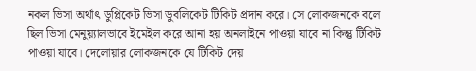নকল ভিসা অর্থাৎ ডুপ্লিকেট ভিসা ডুবলিকেট টিকিট প্রদান করে। সে লোকজনকে বলে ছিল ভিসা মেনুয়্যালভাবে ইমেইল করে আনা হয় অনলাইনে পাওয়া যাবে না কিন্তু টিকিট পাওয়া যাবে। দেলোয়ার লোকজনকে যে টিকিট দেয়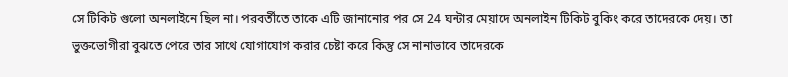সে টিকিট গুলো অনলাইনে ছিল না। পরবর্তীতে তাকে এটি জানানোর পর সে 24 ঘন্টার মেয়াদে অনলাইন টিকিট বুকিং করে তাদেরকে দেয়। তা ভুক্তভোগীরা বুঝতে পেরে তার সাথে যোগাযোগ করার চেষ্টা করে কিন্তু সে নানাভাবে তাদেরকে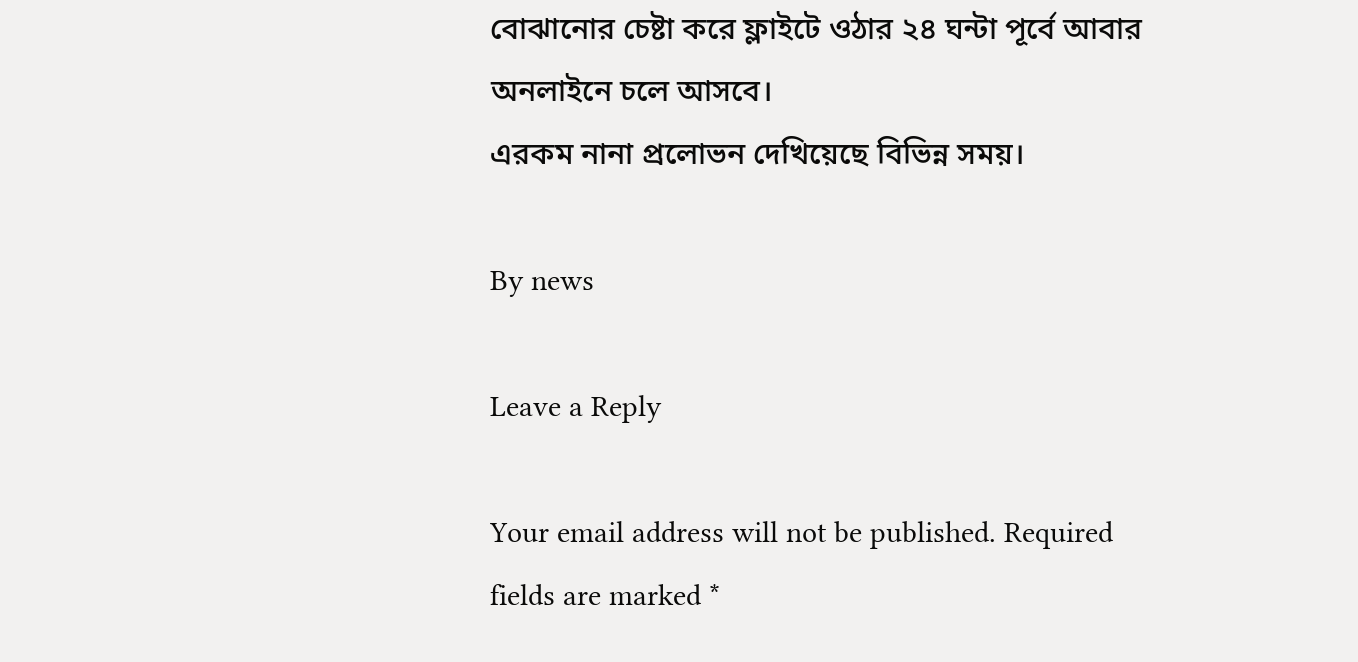বোঝানোর চেষ্টা করে ফ্লাইটে ওঠার ২৪ ঘন্টা পূর্বে আবার অনলাইনে চলে আসবে।
এরকম নানা প্রলোভন দেখিয়েছে বিভিন্ন সময়।

By news

Leave a Reply

Your email address will not be published. Required fields are marked *